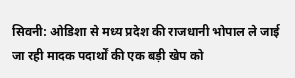सिवनी: ओडिशा से मध्य प्रदेश की राजधानी भोपाल ले जाई जा रही मादक पदार्थों की एक बड़ी खेप को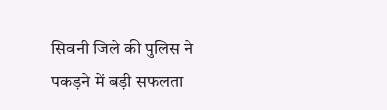सिवनी जिले की पुलिस ने पकड़ने में बड़ी सफलता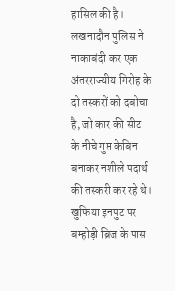हासिल की है। लखनादौन पुलिस ने नाकाबंदी कर एक अंतरराज्यीय गिरोह के दो तस्करों को दबोचा है, जो कार की सीट के नीचे गुप्त केबिन बनाकर नशीले पदार्थ की तस्करी कर रहे थे।
खुफिया इनपुट पर बम्होड़ी ब्रिज के पास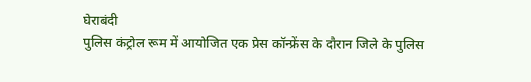घेराबंदी
पुलिस कंट्रोल रूम में आयोजित एक प्रेस कॉन्फ्रेंस के दौरान जिले के पुलिस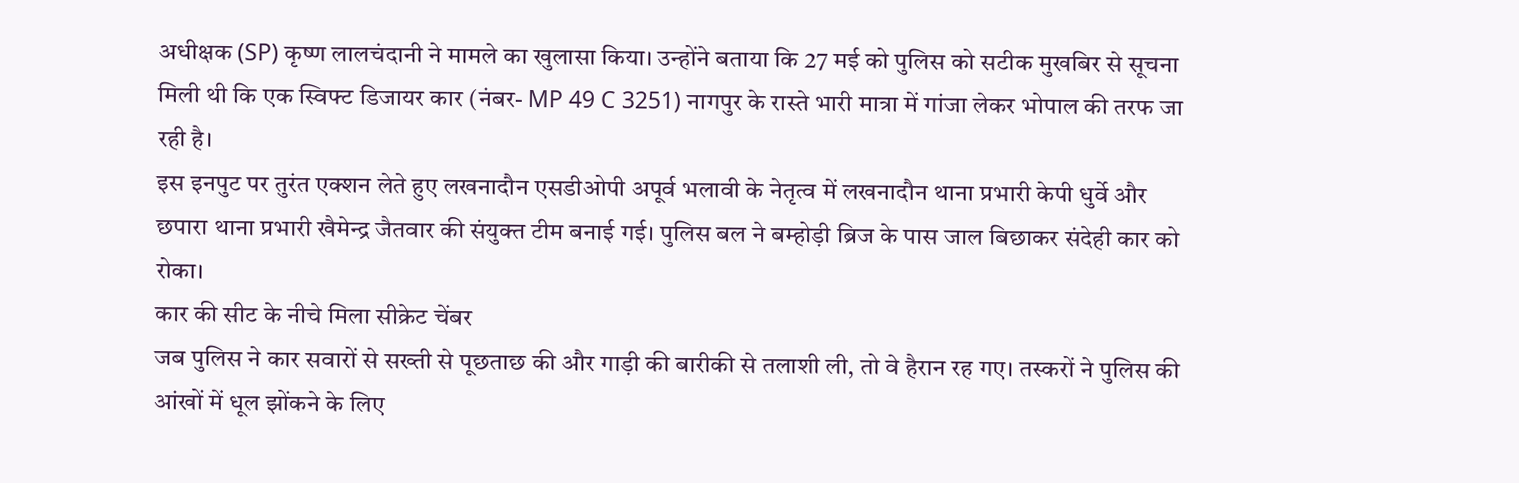अधीक्षक (SP) कृष्ण लालचंदानी ने मामले का खुलासा किया। उन्होंने बताया कि 27 मई को पुलिस को सटीक मुखबिर से सूचना मिली थी कि एक स्विफ्ट डिजायर कार (नंबर- MP 49 C 3251) नागपुर के रास्ते भारी मात्रा में गांजा लेकर भोपाल की तरफ जा रही है।
इस इनपुट पर तुरंत एक्शन लेते हुए लखनादौन एसडीओपी अपूर्व भलावी के नेतृत्व में लखनादौन थाना प्रभारी केपी धुर्वे और छपारा थाना प्रभारी खैमेन्द्र जैतवार की संयुक्त टीम बनाई गई। पुलिस बल ने बम्होड़ी ब्रिज के पास जाल बिछाकर संदेही कार को रोका।
कार की सीट के नीचे मिला सीक्रेट चेंबर
जब पुलिस ने कार सवारों से सख्ती से पूछताछ की और गाड़ी की बारीकी से तलाशी ली, तो वे हैरान रह गए। तस्करों ने पुलिस की आंखों में धूल झोंकने के लिए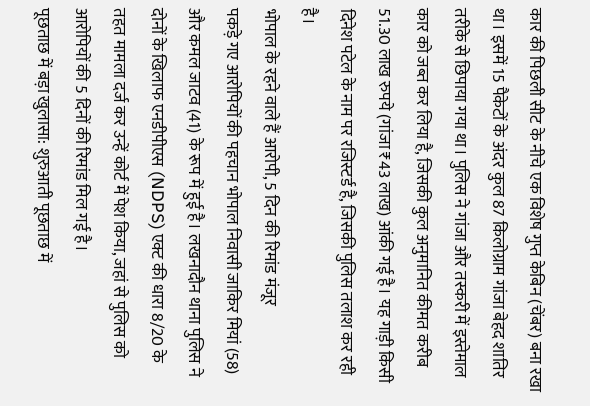कार की पिछली सीट के नीचे एक विशेष गुप्त केबिन (चेंबर) बना रखा था। इसमें 15 पैकेटों के अंदर कुल 87 किलोग्राम गांजा बेहद शातिर तरीके से छिपाया गया था। पुलिस ने गांजा और तस्करी में इस्तेमाल कार को जब्त कर लिया है, जिसकी कुल अनुमानित कीमत करीब 51.30 लाख रुपये (गांजा ₹43 लाख) आंकी गई है। यह गाड़ी किसी दिनेश पटेल के नाम पर रजिस्टर्ड है, जिसकी पुलिस तलाश कर रही है।
भोपाल के रहने वाले हैं आरोपी, 5 दिन की रिमांड मंजूर
पकड़े गए आरोपियों की पहचान भोपाल निवासी जाकिर मियां (58) और कमल जाटव (41) के रूप में हुई है। लखनादौन थाना पुलिस ने दोनों के खिलाफ एनडीपीएस (NDPS) एक्ट की धारा 8/20 के तहत मामला दर्ज कर उन्हें कोर्ट में पेश किया, जहां से पुलिस को आरोपियों की 5 दिनों की रिमांड मिल गई है।
पूछताछ में बड़ा खुलासा: शुरुआती पूछताछ में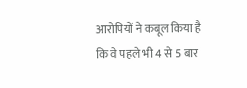आरोपियों ने कबूल किया है कि वे पहले भी 4 से 5 बार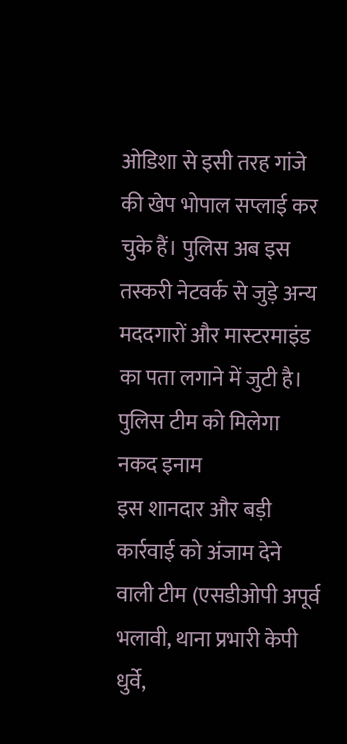ओडिशा से इसी तरह गांजे की खेप भोपाल सप्लाई कर चुके हैं। पुलिस अब इस तस्करी नेटवर्क से जुड़े अन्य मददगारों और मास्टरमाइंड का पता लगाने में जुटी है।
पुलिस टीम को मिलेगा नकद इनाम
इस शानदार और बड़ी कार्रवाई को अंजाम देने वाली टीम (एसडीओपी अपूर्व भलावी, थाना प्रभारी केपी धुर्वे,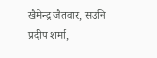खैमेन्द्र जैतवार, सउनि प्रदीप शर्मा,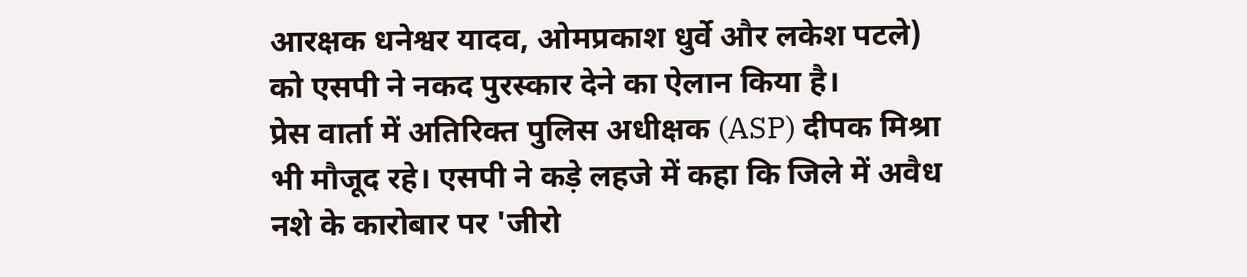आरक्षक धनेश्वर यादव, ओमप्रकाश धुर्वे और लकेश पटले) को एसपी ने नकद पुरस्कार देने का ऐलान किया है।
प्रेस वार्ता में अतिरिक्त पुलिस अधीक्षक (ASP) दीपक मिश्रा भी मौजूद रहे। एसपी ने कड़े लहजे में कहा कि जिले में अवैध नशे के कारोबार पर 'जीरो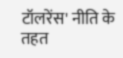टॉलरेंस' नीति के तहत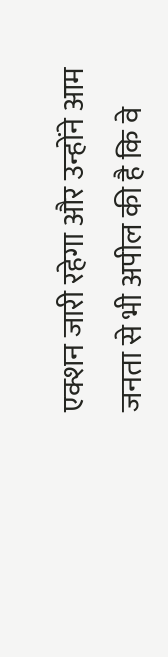एक्शन जारी रहेगा और उन्होंने आम जनता से भी अपील की है कि वे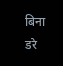बिना डरे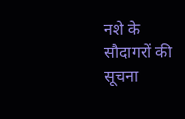नशे के सौदागरों की सूचना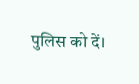पुलिस को दें।